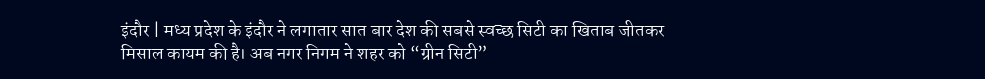इंदौर | मध्य प्रदेश के इंदौर ने लगातार सात बार देश की सबसे स्वच्छ सिटी का खिताब जीतकर मिसाल कायम की है। अब नगर निगम ने शहर को “ग्रीन सिटी”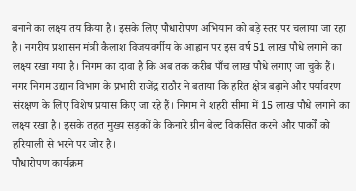बनाने का लक्ष्य तय किया है। इसके लिए पौधारोपण अभियान को बड़े स्तर पर चलाया जा रहा है। नगरीय प्रशासन मंत्री कैलाश विजयवर्गीय के आह्वान पर इस वर्ष 51 लाख पौधे लगाने का लक्ष्य रखा गया है। निगम का दावा है कि अब तक करीब पाँच लाख पौधे लगाए जा चुके हैं।
नगर निगम उद्यान विभाग के प्रभारी राजेंद्र राठौर ने बताया कि हरित क्षेत्र बढ़ाने और पर्यावरण संरक्षण के लिए विशेष प्रयास किए जा रहे हैं। निगम ने शहरी सीमा में 15 लाख पौधे लगाने का लक्ष्य रखा है। इसके तहत मुख्य सड़कों के किनारे ग्रीन बेल्ट विकसित करने और पार्कों को हरियाली से भरने पर जोर है।
पौधारोपण कार्यक्रम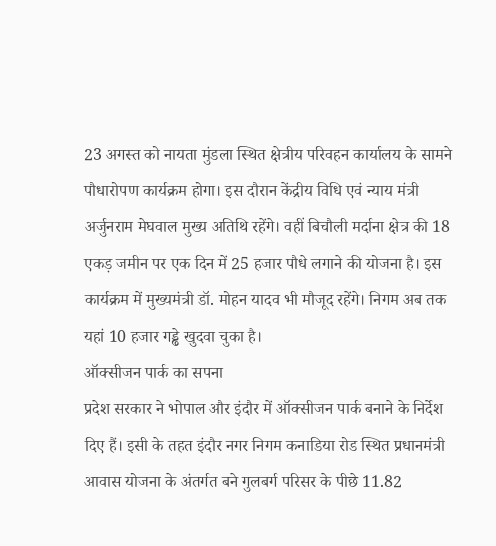23 अगस्त को नायता मुंडला स्थित क्षेत्रीय परिवहन कार्यालय के सामने पौधारोपण कार्यक्रम होगा। इस दौरान केंद्रीय विधि एवं न्याय मंत्री अर्जुनराम मेघवाल मुख्य अतिथि रहेंगे। वहीं बिचौली मर्दाना क्षेत्र की 18 एकड़ जमीन पर एक दिन में 25 हजार पौधे लगाने की योजना है। इस कार्यक्रम में मुख्यमंत्री डॉ. मोहन यादव भी मौजूद रहेंगे। निगम अब तक यहां 10 हजार गड्ढे खुदवा चुका है।
ऑक्सीजन पार्क का सपना
प्रदेश सरकार ने भोपाल और इंदौर में ऑक्सीजन पार्क बनाने के निर्देश दिए हैं। इसी के तहत इंदौर नगर निगम कनाडिया रोड स्थित प्रधानमंत्री आवास योजना के अंतर्गत बने गुलबर्ग परिसर के पीछे 11.82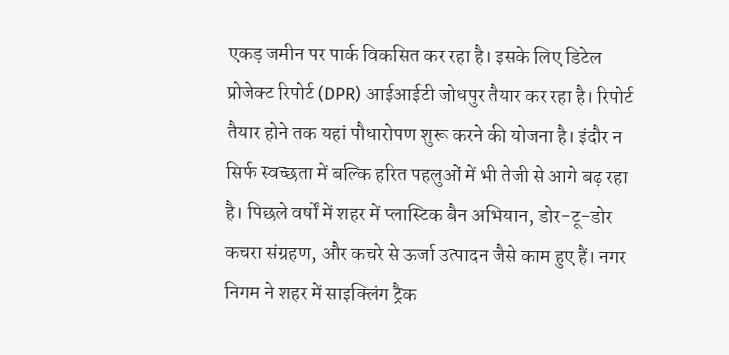एकड़ जमीन पर पार्क विकसित कर रहा है। इसके लिए डिटेल प्रोजेक्ट रिपोर्ट (DPR) आईआईटी जोधपुर तैयार कर रहा है। रिपोर्ट तैयार होने तक यहां पौधारोपण शुरू करने की योजना है। इंदौर न सिर्फ स्वच्छता में बल्कि हरित पहलुओं में भी तेजी से आगे बढ़ रहा है। पिछले वर्षों में शहर में प्लास्टिक बैन अभियान, डोर-टू-डोर कचरा संग्रहण, और कचरे से ऊर्जा उत्पादन जैसे काम हुए हैं। नगर निगम ने शहर में साइक्लिंग ट्रैक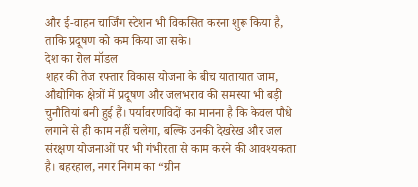और ई-वाहन चार्जिंग स्टेशन भी विकसित करना शुरू किया है, ताकि प्रदूषण को कम किया जा सके।
देश का रोल मॉडल
शहर की तेज रफ्तार विकास योजना के बीच यातायात जाम, औद्योगिक क्षेत्रों में प्रदूषण और जलभराव की समस्या भी बड़ी चुनौतियां बनी हुई हैं। पर्यावरणविदों का मानना है कि केवल पौधे लगाने से ही काम नहीं चलेगा, बल्कि उनकी देखरेख और जल संरक्षण योजनाओं पर भी गंभीरता से काम करने की आवश्यकता है। बहरहाल, नगर निगम का “ग्रीन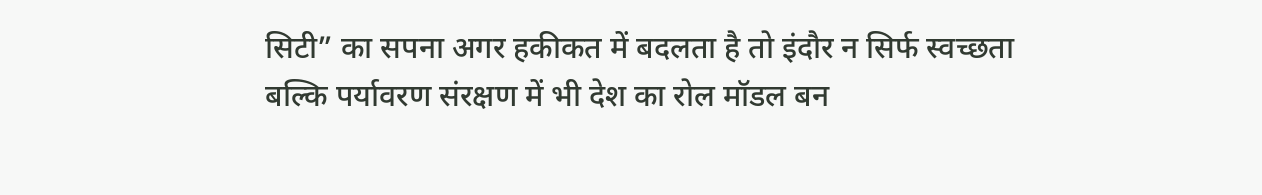सिटी” का सपना अगर हकीकत में बदलता है तो इंदौर न सिर्फ स्वच्छता बल्कि पर्यावरण संरक्षण में भी देश का रोल मॉडल बन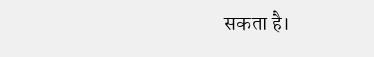सकता है।